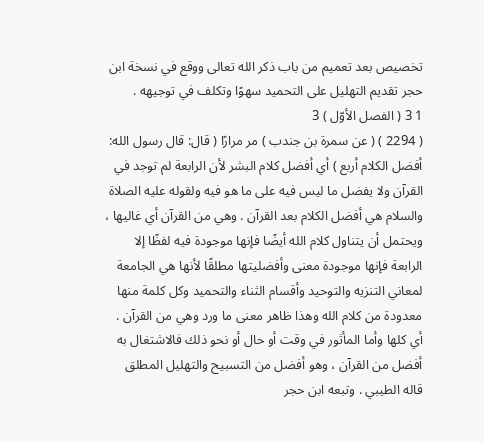تخصيص بعد تعميم من باب ذكر الله تعالى ووقع في نسخة ابن حجر تقديم التهليل على التحميد سهوًا وتكلف في توجيهه .
1 3 ( الفصل الأوّل ) 3
( 2294 ) ( عن سمرة بن جندب ) مر مرارًا ( قال: قال رسول الله: أفضل الكلام أربع ) أي أفضل كلام البشر لأن الرابعة لم توجد في القرآن ولا يفضل ما ليس فيه على ما هو فيه ولقوله عليه الصلاة والسلام هي أفضل الكلام بعد القرآن . وهي من القرآن أي غاليها ، ويحتمل أن يتناول كلام الله أيضًا فإنها موجودة فيه لفظًا إلا الرابعة فإنها موجودة معنى وأفضليتها مطلقًا لأنها هي الجامعة لمعاني التنزيه والتوحيد وأقسام الثناء والتحميد وكل كلمة منها معدودة من كلام الله وهذا ظاهر معنى ما ورد وهي من القرآن . أي كلها وأما المأثور في وقت أو حال أو نحو ذلك فالاشتغال به أفضل من القرآن ، وهو أفضل من التسبيح والتهليل المطلق قاله الطيبي . وتبعه ابن حجر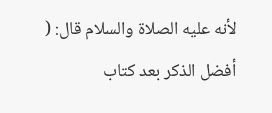لأنه عليه الصلاة والسلام قال: ( أفضل الذكر بعد كتاب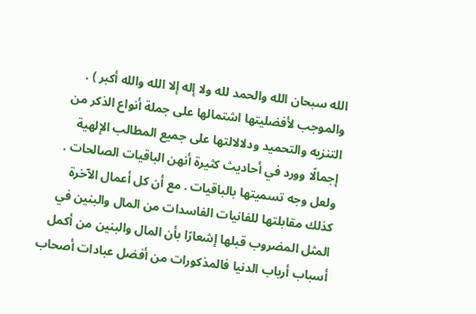الله سبحان الله والحمد لله ولا إله إلا الله والله أكبر ) . والموجب لأفضليتها اشتمالها على جملة أنواع الذكر من التنزيه والتحميد ودلالالتها على جميع المطالب الإلهية إجمالًا وورد في أحاديث كثيرة أنهن الباقيات الصالحات . ولعل وجه تسميتها بالباقيات . مع أن كل أعمال الآخرة كذلك مقابلتها للفانيات الفاسدات من المال والبنين في المثل المضروب قبلها إشعارًا بأن المال والبنين من أكمل أسباب أرباب الدنيا فالمذكورات من أفضل عبادات أصحاب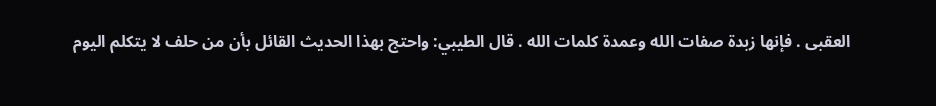العقبى . فإنها زبدة صفات الله وعمدة كلمات الله . قال الطيبي: واحتج بهذا الحديث القائل بأن من حلف لا يتكلم اليوم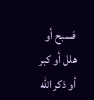فسبح أو هلل أو كبر أو ذكر الله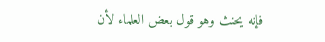فإنه يحنث وهو قول بعض العلماء لأن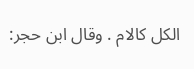الكل كالام . وقال ابن حجر: